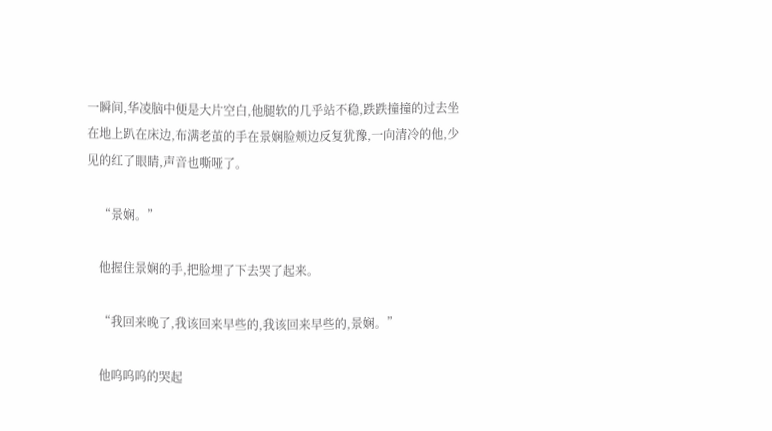一瞬间,华凌脑中便是大片空白,他腿软的几乎站不稳,跌跌撞撞的过去坐在地上趴在床边,布满老茧的手在景娴脸颊边反复犹豫,一向清冷的他,少见的红了眼睛,声音也嘶哑了。

    “景娴。”

    他握住景娴的手,把脸埋了下去哭了起来。

    “我回来晚了,我该回来早些的,我该回来早些的,景娴。”

    他呜呜呜的哭起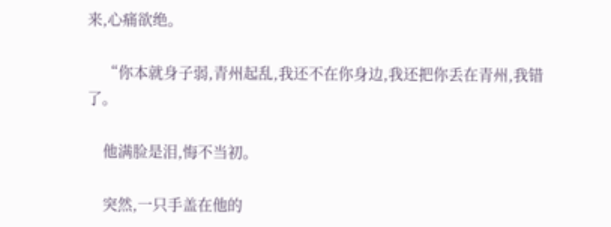来,心痛欲绝。

    “你本就身子弱,青州起乱,我还不在你身边,我还把你丢在青州,我错了。

    他满脸是泪,悔不当初。

    突然,一只手盖在他的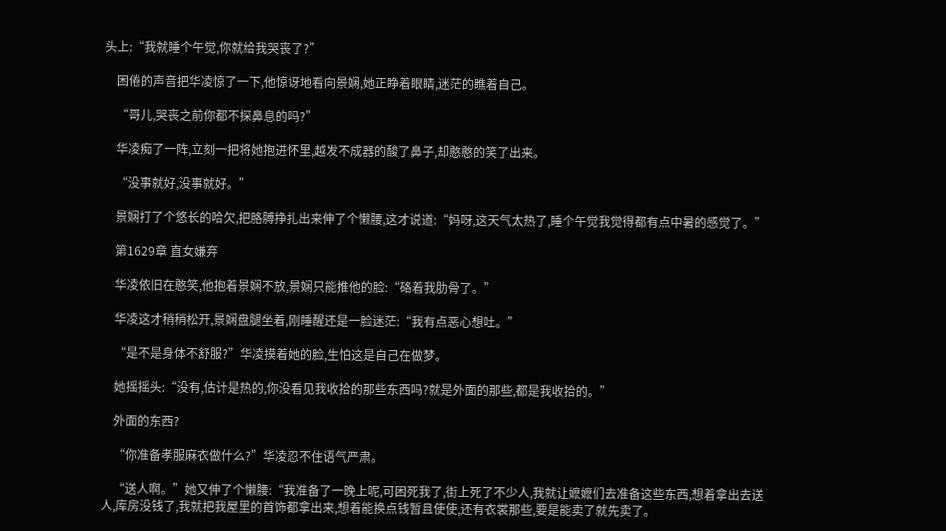头上:“我就睡个午觉,你就给我哭丧了?”

    困倦的声音把华凌惊了一下,他惊讶地看向景娴,她正睁着眼睛,迷茫的瞧着自己。

    “哥儿,哭丧之前你都不探鼻息的吗?”

    华凌痴了一阵,立刻一把将她抱进怀里,越发不成器的酸了鼻子,却憨憨的笑了出来。

    “没事就好,没事就好。”

    景娴打了个悠长的哈欠,把胳膊挣扎出来伸了个懒腰,这才说道:“妈呀,这天气太热了,睡个午觉我觉得都有点中暑的感觉了。”

    第1629章 直女嫌弃

    华凌依旧在憨笑,他抱着景娴不放,景娴只能推他的脸:“硌着我肋骨了。”

    华凌这才稍稍松开,景娴盘腿坐着,刚睡醒还是一脸迷茫:“我有点恶心想吐。”

    “是不是身体不舒服?”华凌摸着她的脸,生怕这是自己在做梦。

    她摇摇头:“没有,估计是热的,你没看见我收拾的那些东西吗?就是外面的那些,都是我收拾的。”

    外面的东西?

    “你准备孝服麻衣做什么?”华凌忍不住语气严肃。

    “送人啊。”她又伸了个懒腰:“我准备了一晚上呢,可困死我了,街上死了不少人,我就让嬷嬷们去准备这些东西,想着拿出去送人,库房没钱了,我就把我屋里的首饰都拿出来,想着能换点钱暂且使使,还有衣裳那些,要是能卖了就先卖了。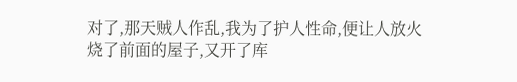对了,那天贼人作乱,我为了护人性命,便让人放火烧了前面的屋子,又开了库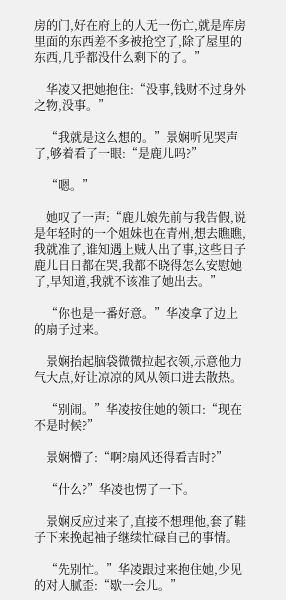房的门,好在府上的人无一伤亡,就是库房里面的东西差不多被抢空了,除了屋里的东西,几乎都没什么剩下的了。”

    华凌又把她抱住:“没事,钱财不过身外之物,没事。”

    “我就是这么想的。”景娴听见哭声了,够着看了一眼:“是鹿儿吗?”

    “嗯。”

    她叹了一声:“鹿儿娘先前与我告假,说是年轻时的一个姐妹也在青州,想去瞧瞧,我就准了,谁知遇上贼人出了事,这些日子鹿儿日日都在哭,我都不晓得怎么安慰她了,早知道,我就不该准了她出去。”

    “你也是一番好意。”华凌拿了边上的扇子过来。

    景娴抬起脑袋微微拉起衣领,示意他力气大点,好让凉凉的风从领口进去散热。

    “别闹。”华凌按住她的领口:“现在不是时候?”

    景娴懵了:“啊?扇风还得看吉时?”

    “什么?”华凌也愣了一下。

    景娴反应过来了,直接不想理他,套了鞋子下来挽起袖子继续忙碌自己的事情。

    “先别忙。”华凌跟过来抱住她,少见的对人腻歪:“歇一会儿。”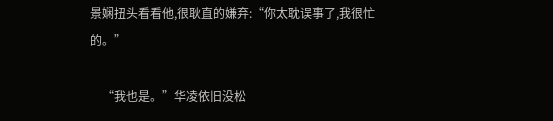景娴扭头看看他,很耿直的嫌弃:“你太耽误事了,我很忙的。”

    “我也是。”华凌依旧没松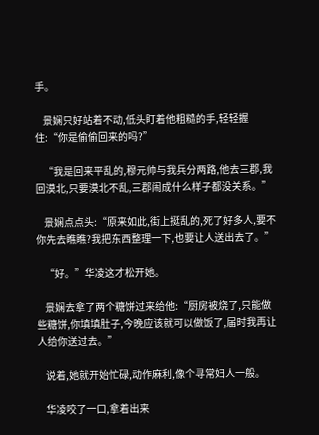手。

    景娴只好站着不动,低头盯着他粗糙的手,轻轻握住:“你是偷偷回来的吗?”

    “我是回来平乱的,穆元帅与我兵分两路,他去三郡,我回漠北,只要漠北不乱,三郡闹成什么样子都没关系。”

    景娴点点头:“原来如此,街上挺乱的,死了好多人,要不你先去瞧瞧?我把东西整理一下,也要让人送出去了。”

    “好。”华凌这才松开她。

    景娴去拿了两个糖饼过来给他:“厨房被烧了,只能做些糖饼,你填填肚子,今晚应该就可以做饭了,届时我再让人给你送过去。”

    说着,她就开始忙碌,动作麻利,像个寻常妇人一般。

    华凌咬了一口,拿着出来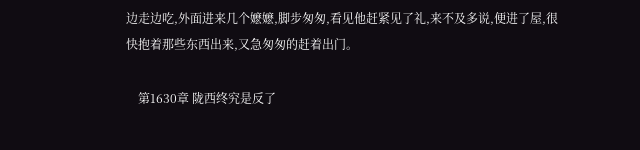边走边吃,外面进来几个嬷嬷,脚步匆匆,看见他赶紧见了礼,来不及多说,便进了屋,很快抱着那些东西出来,又急匆匆的赶着出门。

    第1630章 陇西终究是反了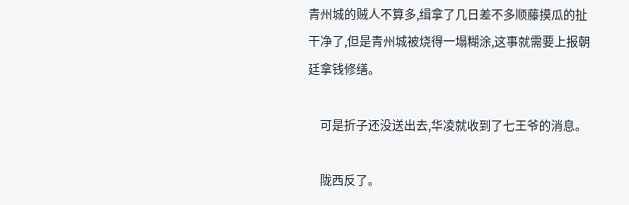青州城的贼人不算多,缉拿了几日差不多顺藤摸瓜的扯干净了,但是青州城被烧得一塌糊涂,这事就需要上报朝廷拿钱修缮。

    可是折子还没送出去,华凌就收到了七王爷的消息。

    陇西反了。